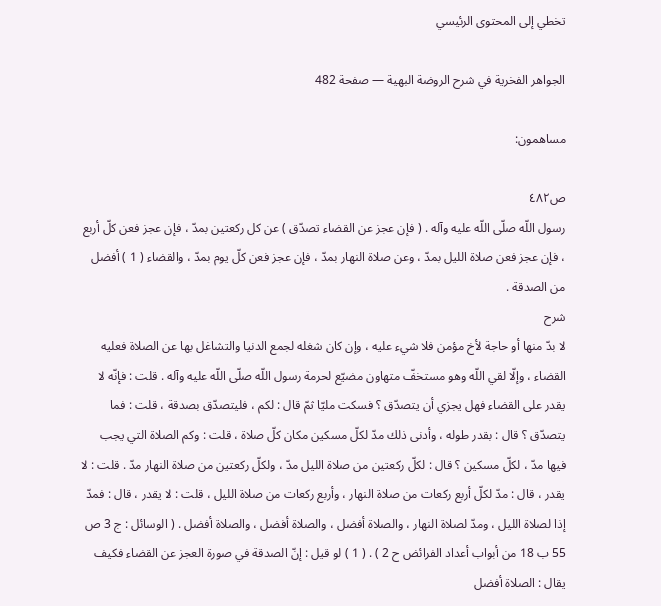تخطي إلى المحتوى الرئيسي

الجواهر الفخرية في شرح الروضة البهية — صفحة 482

مساهمون:

ص٤٨٢
رسول اللّه صلّى اللّه عليه وآله . ( فإن عجز عن القضاء تصدّق ) عن كل ركعتين بمدّ ، فإن عجز فعن كلّ أربع ، فإن عجز فعن صلاة الليل بمدّ ، وعن صلاة النهار بمدّ ، فإن عجز فعن كلّ يوم بمدّ ، والقضاء ( 1 ) أفضل من الصدقة .
شرح
لا بدّ منها أو حاجة لأخ مؤمن فلا شيء عليه ، وإن كان شغله لجمع الدنيا والتشاغل بها عن الصلاة فعليه القضاء ، وإلّا لقي اللّه وهو مستخفّ متهاون مضيّع لحرمة رسول اللّه صلّى اللّه عليه وآله . قلت : فإنّه لا يقدر على القضاء فهل يجزي أن يتصدّق ؟ فسكت مليّا ثمّ قال : لكم ، فليتصدّق بصدقة ، قلت : فما يتصدّق ؟ قال : بقدر طوله ، وأدنى ذلك مدّ لكلّ مسكين مكان كلّ صلاة ، قلت : وكم الصلاة التي يجب فيها مدّ ، لكلّ مسكين ؟ قال : لكلّ ركعتين من صلاة الليل مدّ ، ولكلّ ركعتين من صلاة النهار مدّ . قلت : لا يقدر ، قال : مدّ لكلّ أربع ركعات من صلاة النهار ، وأربع ركعات من صلاة الليل ، قلت : لا يقدر ، قال : فمدّ إذا لصلاة الليل ، ومدّ لصلاة النهار ، والصلاة أفضل ، والصلاة أفضل ، والصلاة أفضل . ( الوسائل : ج 3 ص 55 ب 18 من أبواب أعداد الفرائض ح 2 ) . ( 1 ) لو قيل : إنّ الصدقة في صورة العجز عن القضاء فكيف يقال : الصلاة أفضل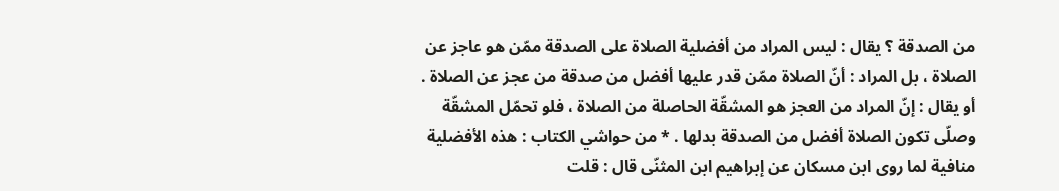من الصدقة ؟ يقال : ليس المراد من أفضلية الصلاة على الصدقة ممّن هو عاجز عن الصلاة ، بل المراد : أنّ الصلاة ممّن قدر عليها أفضل من صدقة من عجز عن الصلاة . أو يقال : إنّ المراد من العجز هو المشقّة الحاصلة من الصلاة ، فلو تحمّل المشقّة وصلّى تكون الصلاة أفضل من الصدقة بدلها . * من حواشي الكتاب : هذه الأفضلية منافية لما روى ابن مسكان عن إبراهيم ابن المثنّى قال : قلت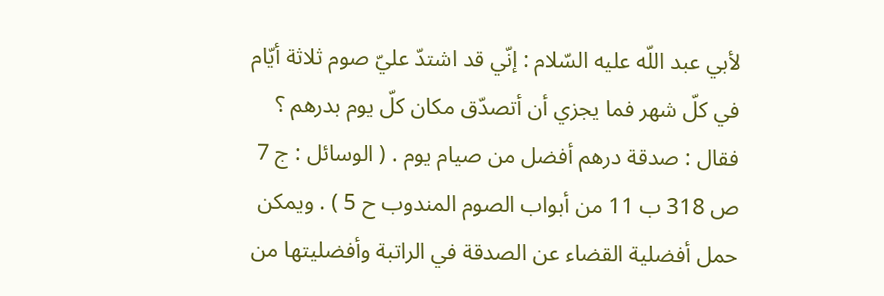لأبي عبد اللّه عليه السّلام : إنّي قد اشتدّ عليّ صوم ثلاثة أيّام في كلّ شهر فما يجزي أن أتصدّق مكان كلّ يوم بدرهم ؟ فقال : صدقة درهم أفضل من صيام يوم . ( الوسائل : ج 7 ص 318 ب 11 من أبواب الصوم المندوب ح 5 ) . ويمكن حمل أفضلية القضاء عن الصدقة في الراتبة وأفضليتها من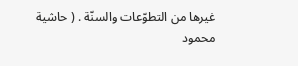غيرها من التطوّعات والسنّة . ( حاشية محمود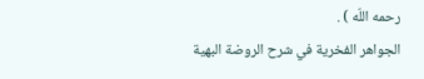رحمه اللّه ) .
الجواهر الفخرية في شرح الروضة البهية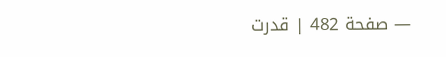— صفحة 482 | قدرت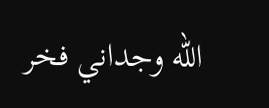الله وجداني فخر